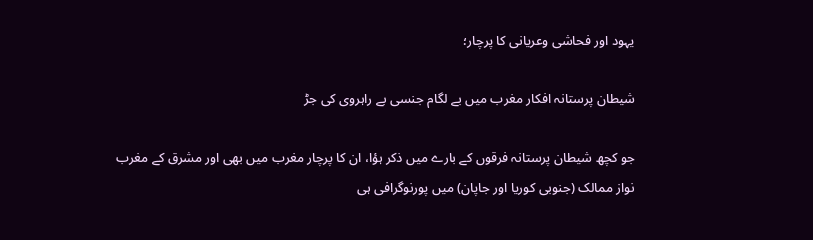یہود اور فحاشی وعریانی کا پرچار؛

شیطان پرستانہ افکار مغرب میں بے لگام جنسی بے راہروی کی جڑ

جو کچھ شیطان پرستانہ فرقوں کے بارے میں ذکر ہؤا، ان کا پرچار مغرب میں بھی اور مشرق کے مغرب نواز ممالک (جنوبی کوریا اور جاپان) میں پورنوگرافی ہی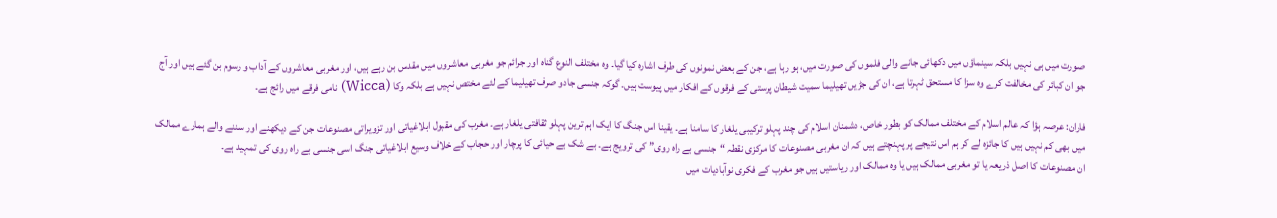صورت میں ہی نہیں بلکہ سینماؤں میں دکھائی جانے والی فلموں کی صورت میں، ہو رہا ہے، جن کے بعض نمونوں کی طرف اشارہ کیا گیا۔ وہ مختلف النوع گناہ اور جرائم جو مغربی معاشروں میں مقدس بن رہے ہیں، اور مغربی معاشروں کے آداب و رسوم بن گئے ہیں اور آج جو ان کبائر کی مخالفت کرے وہ سزا کا مستحق ٹہرتا ہے، ان کی جڑیں تھیلیما سمیت شیطان پرستی کے فرقوں کے افکار میں پیوست ہیں۔ گوکہ جنسی جادو صرف تھیلیما کے لئے مختص نہیں ہے بلکہ وکا (Wicca) نامی فرقے میں رائج ہے۔

فاران: عرصہ ہؤا کہ عالم اسلام کے مختلف ممالک کو بطور خاص، دشمنان اسلام کی چند پہلو ترکیبی یلغار کا سامنا ہے۔ یقینا اس جنگ کا ایک اہم ترین پہلو ثقافتی یلغار ہے۔ مغرب کی مقبول ابلاغیاتی اور تزویراتی مصنوعات جن کے دیکھنے اور سننے والے ہمارے ممالک میں بھی کم نہیں ہیں کا جائزہ لے کر ہم اس نتیجے پر پہنچتے ہیں کہ ان مغربی مصنوعات کا مرکزی نقطہ “جنسی بے راہ روی” کی ترویج ہے۔ بے شک بے حیائی کا پرچار اور حجاب کے خلاف وسیع ابلاغیاتی جنگ اسی جنسی بے راہ روی کی تمہید ہے۔
ان مصنوعات کا اصل ذریعہ یا تو مغربی ممالک ہیں یا وہ ممالک اور ریاستیں ہیں جو مغرب کے فکری نوآبادیات میں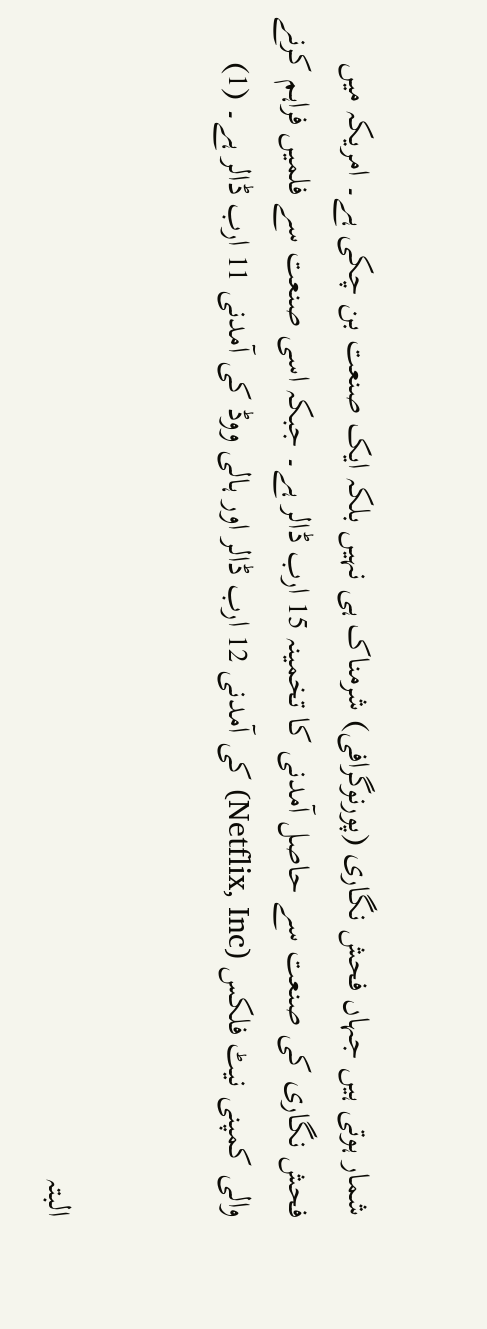شمار ہوتی ہیں جہاں فحش نگاری (پورنوگرافی) شرمناک ہی نہیں بلکہ ایک صنعت بن چکی ہے۔ امریکہ میں فحش نگاری کی صنعت سے حاصل آمدنی کا تخمینہ 15 ارب ڈالر ہے۔ جبکہ اسی صنعت سے فلمیں فراہم کرنے والی کمپنی نیٹ فلکس (Netflix, Inc) کی آمدنی 12 ارب ڈالر اور ہالی ووڈ کی آمدنی 11 ارب ڈالر ہے۔ (1)


البتہ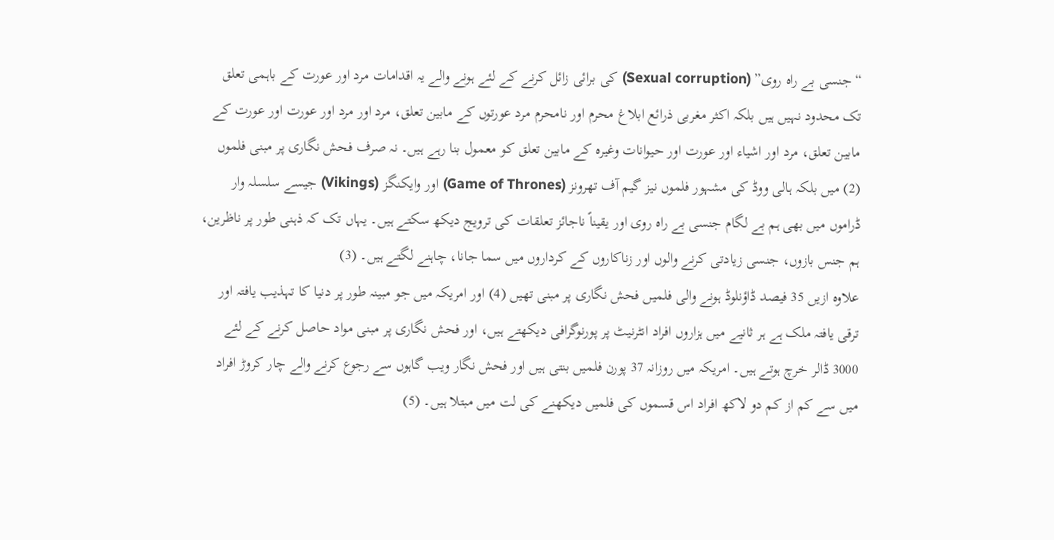“جنسی بے راہ روی” (Sexual corruption) کی برائی زائل کرنے کے لئے ہونے والے یہ اقدامات مرد اور عورت کے باہمی تعلق تک محدود نہیں ہیں بلکہ اکثر مغربی ذرائع ابلاغ محرم اور نامحرم مرد عورتوں کے مابین تعلق، مرد اور مرد اور عورت اور عورت کے مابین تعلق، مرد اور اشیاء اور عورت اور حیوانات وغیرہ کے مابین تعلق کو معمول بنا رہے ہیں۔ نہ صرف فحش نگاری پر مبنی فلموں (2) میں بلکہ ہالی ووڈ کی مشہور فلموں نیز گیم آف تھرونز (Game of Thrones) اور وایکنگز (Vikings) جیسے سلسلہ وار ڈراموں میں بھی ہم بے لگام جنسی بے راہ روی اور یقیناً ناجائز تعلقات کی ترویج دیکھ سکتے ہیں۔ یہاں تک کہ ذہنی طور پر ناظرین، ہم جنس بازوں، جنسی زیادتی کرنے والوں اور زناکاروں کے کرداروں میں سما جانا، چاہنے لگتے ہیں۔ (3)
علاوہ ازیں 35 فیصد ڈاؤنلوڈ ہونے والی فلمیں فحش نگاری پر مبنی تھیں (4) اور امریکہ میں جو مبینہ طور پر دنیا کا تہذیب یافتہ اور ترقی یافتہ ملک ہے ہر ثانیے میں ہزاروں افراد انٹرنیٹ پر پورنوگرافی دیکھتے ہیں، اور فحش نگاری پر مبنی مواد حاصل کرنے کے لئے 3000 ڈالر خرچ ہوتے ہیں۔ امریکہ میں روزانہ 37 پورن فلمیں بنتی ہیں اور فحش نگار ویب گاہوں سے رجوع کرنے والے چار کروڑ افراد میں سے کم از کم دو لاکھ افراد اس قسموں کی فلمیں دیکھنے کی لت میں مبتلا ہیں۔ (5)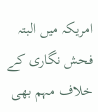امریکہ میں البتہ فحش نگاری کے خلاف مہم بھی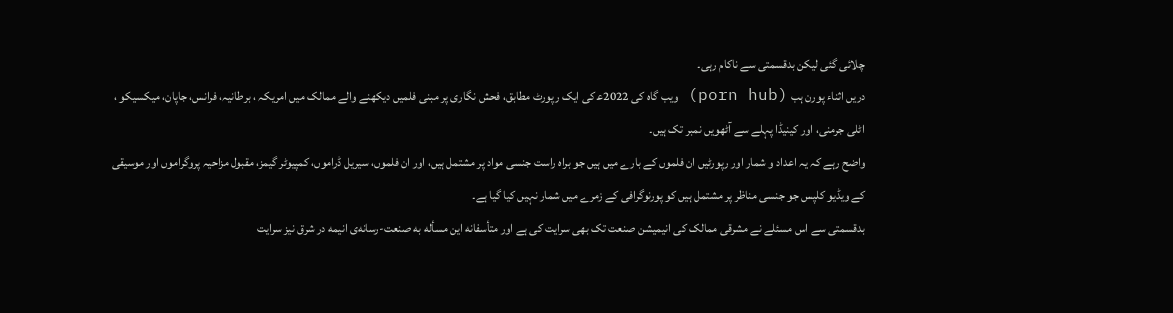چلائی گئی لیکن بدقسمتی سے ناکام رہی۔
دریں اثناء پورن ہب (porn hub) ویب گاہ کی 2022ع‍ کی ایک رپورٹ مطابق، فحش نگاری پر مبنی فلمیں دیکھنے والے ممالک میں امریکہ ، برطانیہ، فرانس، جاپان، میکسیکو ، اٹلی جرمنی، اور کینیڈا پہلے سے آٹھویں نمبر تک ہیں۔
واضح رہے کہ یہ اعداد و شمار اور رپورٹیں ان فلموں کے بارے میں ہیں جو براہ راست جنسی مواد پر مشتمل ہیں، اور ان فلموں، سیریل ڈراموں، کمپیوٹر گیمز، مقبول مزاحیہ پروگراموں اور موسیقی کے ویڈیو کلپس جو جنسی مناظر پر مشتمل ہیں کو پورنوگرافی کے زمرے میں شمار نہیں کیا گیا ہے۔
بدقسمتی سے اس مسئلے نے مشرقی ممالک کی انیمیشن صنعت تک بھی سرایت کی ہے اور متأسفانه این مسأله به صنعت-رسانه‌ی انیمه در شرق نیز سرایت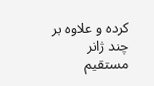کرده و علاوه بر چند ژانر مستقیم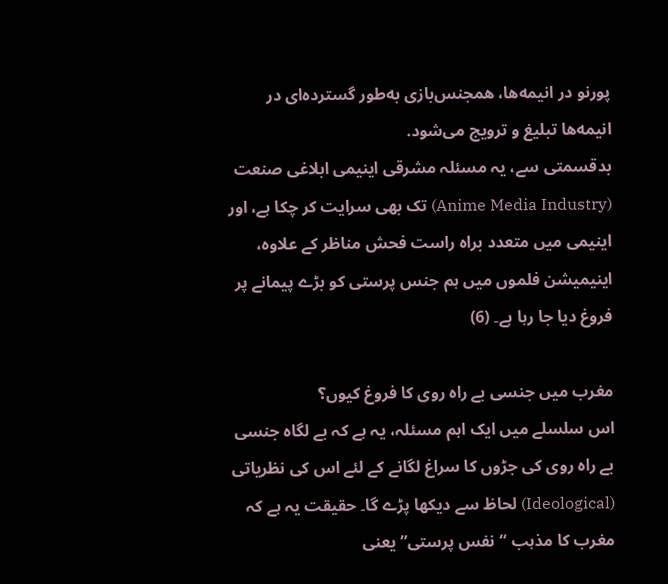پورنو در انیمه‌ها، همجنس‌بازی به‌طور گسترده‌ای در انیمه‌ها تبلیغ و ترویج می‌شود.
بدقسمتی سے، یہ مسئلہ مشرقی اینیمی ابلاغی صنعت (Anime Media Industry) تک بھی سرایت کر چکا ہے، اور اینیمی میں متعدد براہ راست فحش مناظر کے علاوہ، اینیمیشن فلموں میں ہم جنس پرستی کو بڑے پیمانے پر فروغ دیا جا رہا ہے۔ (6)

مغرب میں جنسی بے راہ روی کا فروغ کیوں؟
اس سلسلے میں ایک اہم مسئلہ، یہ ہے کہ بے لگاہ جنسی بے راہ روی کی جڑوں کا سراغ لگانے کے لئے اس کی نظریاتی (Ideological) لحاظ سے دیکھا پڑے گا۔ حقیقت یہ ہے کہ مغرب کا مذہب “نفس پرستی” یعنی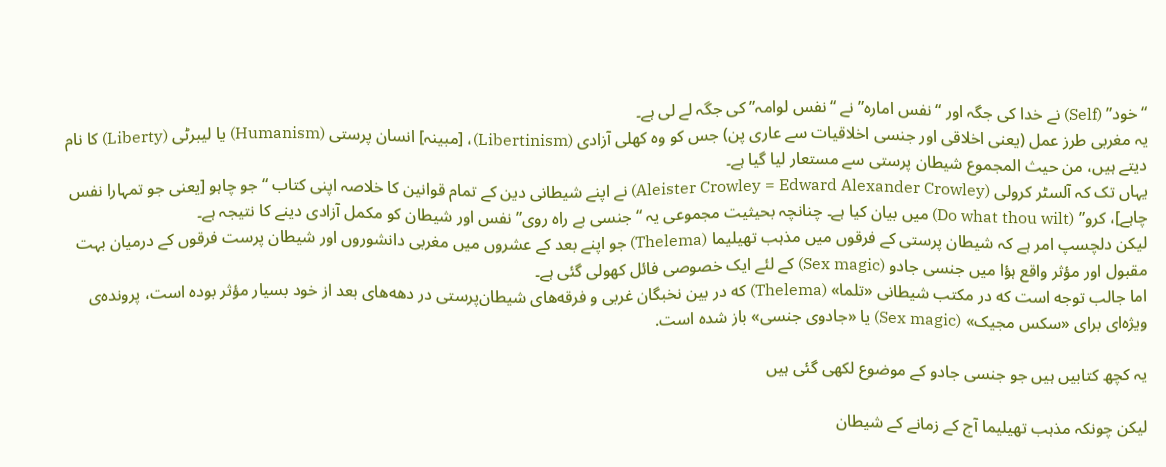“خود” (Self) نے خدا کی جگہ اور “نفس امارہ” نے “نفس لوامہ” کی جگہ لے لی ہے۔
یہ مغربی طرز عمل (یعنی اخلاقی اور جنسی اخلاقیات سے عاری پن) جس کو وه کھلی آزادی (Libertinism)، [مبینہ] انسان پرستی (Humanism) یا لیبرٹی (Liberty) کا نام دیتے ہیں، من حیث المجموع شیطان پرستی سے مستعار لیا گیا ہے۔
یہاں تک کہ آلسٹر کرولی (Aleister Crowley = Edward Alexander Crowley) نے اپنے شیطانی دین کے تمام قوانین کا خلاصہ اپنی کتاب “جو چاہو [یعنی جو تمہارا نفس چاہے]، کرو” (Do what thou wilt) میں بیان کیا ہے۔ چنانچہ بحیثیت مجموعی یہ “جنسی بے راہ روی” نفس اور شیطان کو مکمل آزادی دینے کا نتیجہ ہے۔
لیکن دلچسپ امر ہے کہ شیطان پرستی کے فرقوں میں مذہب تھیلیما (Thelema) جو اپنے بعد کے عشروں میں مغربی دانشوروں اور شیطان پرست فرقوں کے درمیان بہت مقبول اور مؤثر واقع ہؤا میں جنسی جادو (Sex magic) کے لئے ایک خصوصی فائل کھولی گئی ہے۔
اما جالب توجه است که در مکتب شیطانی «تلما» (Thelema) که در بین نخبگان غربی و فرقه‌های شیطان‌پرستی در دهه‌های بعد از خود بسیار مؤثر بوده است، پرونده‌ی ویژه‌ای برای «سکس مجیک» (Sex magic) یا «جادوی جنسی» باز شده است.

یہ کچھ کتابیں ہیں جو جنسی جادو کے موضوع لکھی گئی ہیں

لیکن چونکہ مذہب تھیلیما آج کے زمانے کے شیطان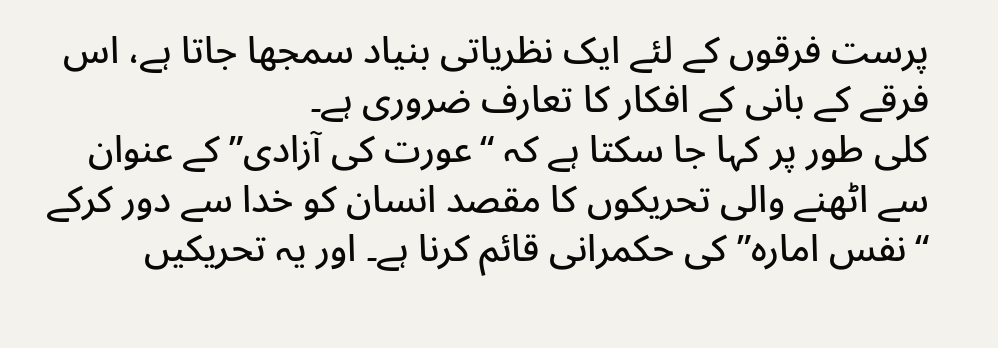پرست فرقوں کے لئے ایک نظریاتی بنیاد سمجھا جاتا ہے، اس فرقے کے بانی کے افکار کا تعارف ضروری ہے۔
کلی طور پر کہا جا سکتا ہے کہ “عورت کی آزادی” کے عنوان سے اٹھنے والی تحریکوں کا مقصد انسان کو خدا سے دور کرکے “نفس امارہ” کی حکمرانی قائم کرنا ہے۔ اور یہ تحریکیں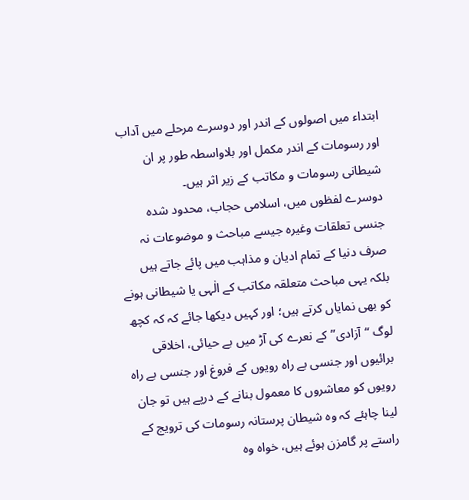ابتداء میں اصولوں کے اندر اور دوسرے مرحلے میں آداب اور رسومات کے اندر مکمل اور بلاواسطہ طور پر ان شیطانی رسومات و مکاتب کے زیر اثر ہیں۔
دوسرے لفظوں میں، اسلامی حجاب، محدود شدہ جنسی تعلقات وغیرہ جیسے مباحث و موضوعات نہ صرف دنیا کے تمام ادیان و مذاہب میں پائے جاتے ہیں بلکہ یہی مباحث متعلقہ مکاتب کے الٰہی یا شیطانی ہونے کو بھی نمایاں کرتے ہیں؛ اور کہیں دیکھا جائے کہ کہ کچھ لوگ “آزادی” کے نعرے کی آڑ میں بے حیائی، اخلاقی برائیوں اور جنسی بے راہ رویوں کے فروغ اور جنسی بے راہ رویوں کو معاشروں کا معمول بنانے کے درپے ہیں تو جان لینا چاہئے کہ وہ شیطان پرستانہ رسومات کی ترویج کے راستے پر گامزن ہوئے ہیں، خواہ وہ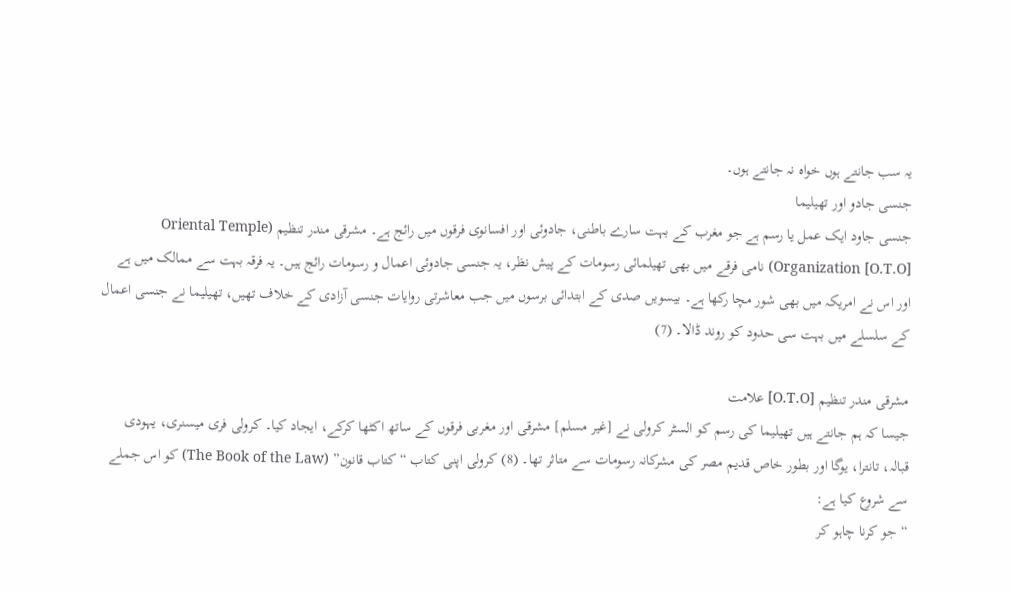یہ سب جانتے ہوں خواہ نہ جانتے ہوں۔
جنسی جادو اور تھیلیما
جنسی جاود ایک عمل یا رسم ہے جو مغرب کے بہت سارے باطنی، جادوئی اور افسانوی فرقوں میں رائج ہے۔ مشرقی مندر تنظیم (Oriental Temple Organization [O.T.O]) نامی فرقے میں بھی تھیلمائی رسومات کے پیش نظر، یہ جنسی جادوئی اعمال و رسومات رائج ہیں۔ یہ فرقہ بہت سے ممالک میں ہے اور اس نے امریکہ میں بھی شور مچا رکھا ہے۔ بیسویں صدی کے ابتدائی برسوں میں جب معاشرتی روایات جنسی آزادی کے خلاف تھیں، تھیلیما نے جنسی اعمال کے سلسلے میں بہت سی حدود کو روند ڈالا۔ (7)

مشرقی مندر تنظیم [O.T.O] علامت
جیسا کہ ہم جانتے ہیں تھیلیما کی رسم کو السٹر کرولی نے [غیر مسلم] مشرقی اور مغربی فرقوں کے ساتھ اکٹھا کرکے، ایجاد کیا۔ کرولی فری میسنری، یہودی قبالہ، تانترا، یوگا اور بطور خاص قدیم مصر کی مشرکانہ رسومات سے متاثر تھا۔ (8) کرولی اپنی کتاب “کتاب قانون” (The Book of the Law) کو اس جملے سے شروع کیا ہے:
“جو کرنا چاہو کر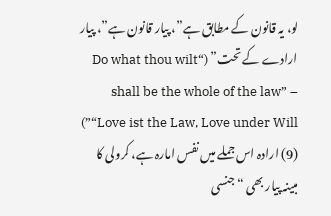لو، یہ قانون کے مطابق ہے”، پیار قانون ہے”، پیار ارادے کے تحت” (“Do what thou wilt shall be the whole of the law” – “Love ist the Law, Love under Will”) (9) ارادہ اس جملے میں نفس امارہ ہے، کرولی کا مبینہ پیار بھی “جنسی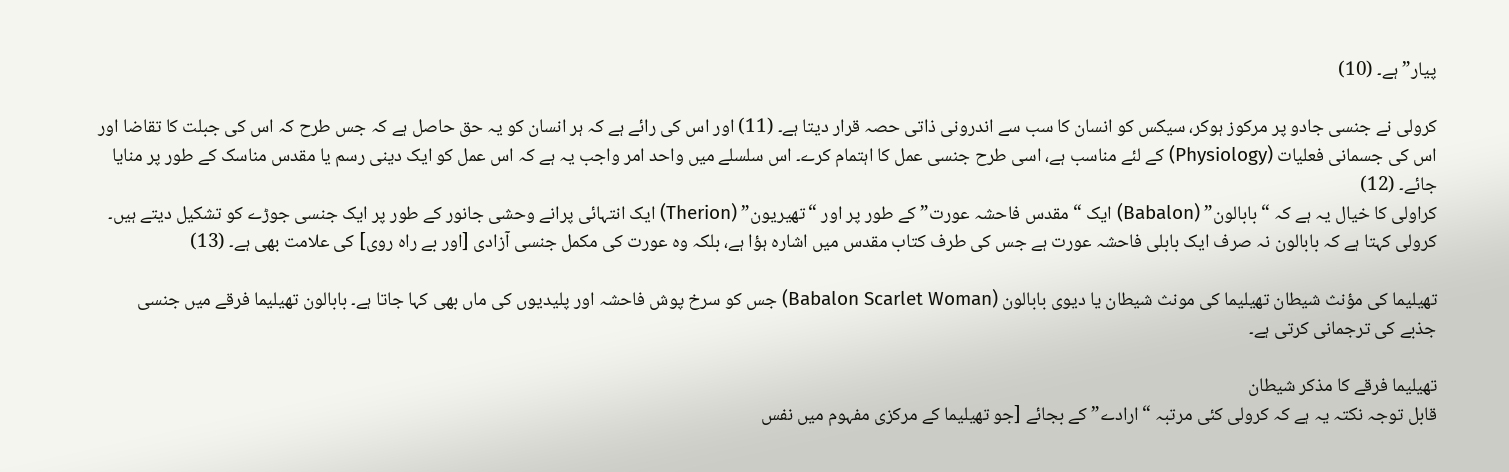پیار” ہے۔ (10)

کرولی نے جنسی جادو پر مرکوز ہوکر، سیکس کو انسان کا سب سے اندرونی ذاتی حصہ قرار دیتا ہے۔ (11) اور اس کی رائے ہے کہ ہر انسان کو یہ حق حاصل ہے کہ جس طرح کہ اس کی جبلت کا تقاضا اور اس کی جسمانی فعلیات (Physiology) کے لئے مناسب ہے، اسی طرح جنسی عمل کا اہتمام کرے۔ اس سلسلے میں واحد امر واجب یہ ہے کہ اس عمل کو ایک دینی رسم یا مقدس مناسک کے طور پر منایا جائے۔ (12)
کراولی کا خیال یہ ہے کہ “بابالون” (Babalon) ایک “مقدس فاحشہ عورت” کے طور پر اور “تھیریون” (Therion) ایک انتہائی پرانے وحشی جانور کے طور پر ایک جنسی جوڑے کو تشکیل دیتے ہیں۔
کرولی کہتا ہے کہ بابالون نہ صرف ایک بابلی فاحشہ عورت ہے جس کی طرف کتاب مقدس میں اشارہ ہؤا ہے، بلکہ وہ عورت کی مکمل جنسی آزادی [اور بے راہ روی] کی علامت بھی ہے۔ (13)

تھیلیما کی مؤنث شیطان تھیلیما کی مونث شیطان یا دیوی بابالون (Babalon Scarlet Woman) جس کو سرخ پوش فاحشہ اور پلیدیوں کی ماں بھی کہا جاتا ہے۔ بابالون تھیلیما فرقے میں جنسی جذبے کی ترجمانی کرتی ہے۔

تھیلیما فرقے کا مذکر شیطان
قابل توجہ نکتہ یہ ہے کہ کرولی کئی مرتبہ “ارادے” کے بجائے [جو تھیلیما کے مرکزی مفہوم میں نفس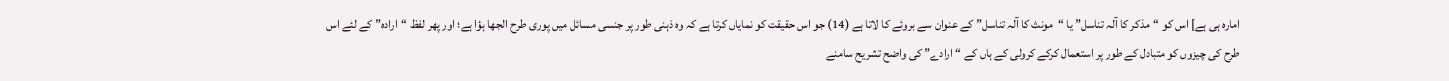امارہ ہی ہے] اس کو “مذکر کا آلہ تناسل” یا “مونث کا آلہ تناسل” کے عنوان سے بروئے کا لاتا ہے (14) جو اس حقیقت کو نمایاں کرتا ہے کہ وہ ذہنی طور پر جنسی مسائل میں پوری طرح الجھا ہؤا ہے؛ اور پھر لفظ “ارادہ” کے لئے اس طرح کی چیزوں کو متبادل کے طور پر استعمال کرکے کرولی کے ہاں کے “ارادے” کی واضح تشریح سامنے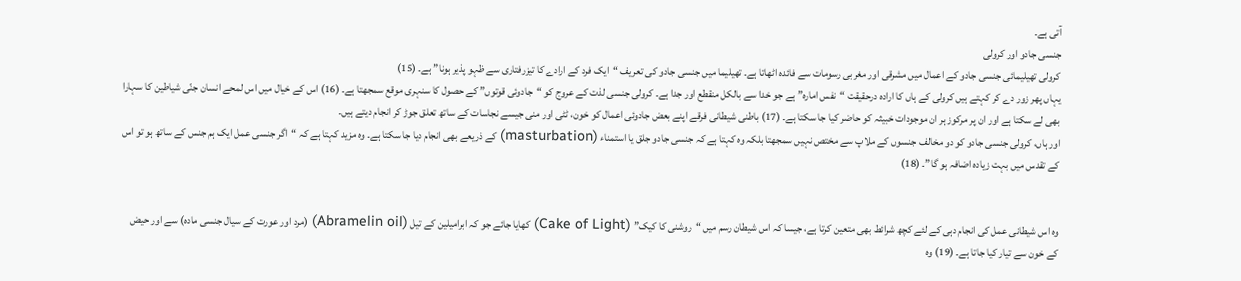آتی ہے۔
جنسی جادو اور کرولی
کرولی تھیلیمائی جنسی جادو کے اعمال میں مشرقی اور مغربی رسومات سے فائدہ اٹھاتا ہے۔ تھیلیما میں جنسی جادو کی تعریف “ایک فرد کے ارادے کا تیزرفتاری سے ظہو پذیر ہونا” ہے۔ (15)
یہاں پھر زور دے کر کہتے ہیں کرولی کے ہاں کا ارادہ درحقیقت “نفس امارہ” ہے جو خدا سے بالکل منقطع اور جدا ہے۔ کرولی جنسی لذت کے عروج کو “جادوئی قوتوں” کے حصول کا سنہری موقع سمجھتا ہے۔ (16) اس کے خیال میں اس لمحے انسان جنّی شیاطین کا سہارا بھی لے سکتا ہے اور ان پر مرکوز ہر ان موجودات خبیثہ کو حاضر کیا جا سکتا ہے۔ (17) باطنی شیطانی فرقے اپنے بعض جادوئی اعمال کو خون، ٹٹی اور منی جیسے نجاسات کے ساتھ تعلق جوڑ کر انجام دیتے ہیں۔
اور ہاں، کرولی جنسی جادو کو دو مخالف جنسوں کے ملاپ سے مختص نہیں سمجھتا بلکہ وہ کہتا ہے کہ جنسی جادو جلق یا استمناء (masturbation) کے ذریعے بھی انجام دیا جا سکتا ہے۔ وہ مزید کہتا ہے کہ “اگر جنسی عمل ایک ہم جنس کے ساتھ ہو تو اس کے تقدس میں بہت زیادہ اضافہ ہو گا”۔ (18)


وہ اس شیطانی عمل کی انجام دہی کے لئے کچھ شرائط بھی متعین کرتا ہے، جیسا کہ اس شیطان رسم میں “روشنی کا کیک” (Cake of Light) کھایا جائے جو کہ ابرامیلین کے تیل (Abramelin oil) (مرد اور عورت کے سیال جنسی مادہ) سے اور حیض کے خون سے تیار کیا جاتا ہے۔ (19) وہ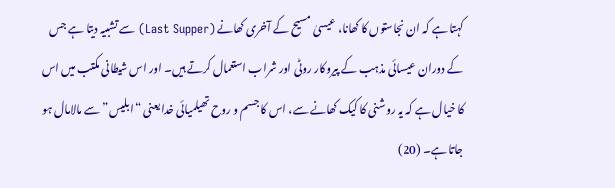کہتا ہے کہ ان نجاستوں کا کھانا، عیسیٰ مسیح کے آخری کھانے (Last Supper) سے تشبیہ دیتا ہے جس کے دوران عیسائی مذہب کے پیروکار روٹی اور شراب استعمال کرتے ہیں۔ اور اس شیطانی مکتب میں اس کا خیال ہے کہ یہ روشنی کا کیک کھانے سے، اس کا جسم و روح تھیلمیائی خدا یعنی “ابلیس” سے مالامال ہو جاتا ہے۔ (20)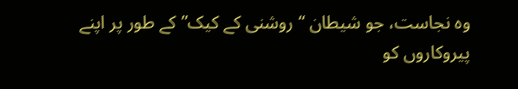وہ نجاست، جو شیطان “روشنی کے کیک” کے طور پر اپنے پیروکاروں کو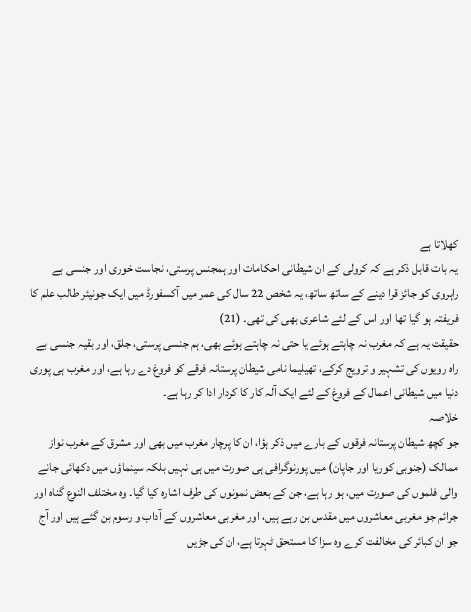کھلاتا ہے
یہ بات قابل ذکر ہے کہ کرولی کے ان شیطانی احکامات اور ہمجنس پرستی، نجاست خوری اور جنسی بے راہروی کو جائز قرا دینے کے ساتھ ساتھ، یہ شخص 22 سال کی عمر میں آکسفورڈ میں ایک جونیئر طالب علم کا فریفتہ ہو گیا تھا اور اس کے لئے شاعری بھی کی تھی۔ (21)
حقیقت یہ ہے کہ مغرب نہ چاہتے ہوئے یا حتی نہ چاہتے ہوئے بھی، ہم جنسی پرستی، جلق، اور بقیہ جنسی بے راہ رویوں کی تشہیر و ترویج کرکے، تھیلیما نامی شیطان پرستانہ فرقے کو فروغ دے رہا ہے، اور مغرب ہی پوری دنیا میں شیطانی اعمال کے فروغ کے لئے ایک آلہ کار کا کردار ادا کر رہا ہے۔
خلاصہ
جو کچھ شیطان پرستانہ فرقوں کے بارے میں ذکر ہؤا، ان کا پرچار مغرب میں بھی اور مشرق کے مغرب نواز ممالک (جنوبی کوریا اور جاپان) میں پورنوگرافی ہی صورت میں ہی نہیں بلکہ سینماؤں میں دکھائی جانے والی فلموں کی صورت میں، ہو رہا ہے، جن کے بعض نمونوں کی طرف اشارہ کیا گیا۔ وہ مختلف النوع گناہ اور جرائم جو مغربی معاشروں میں مقدس بن رہے ہیں، اور مغربی معاشروں کے آداب و رسوم بن گئے ہیں اور آج جو ان کبائر کی مخالفت کرے وہ سزا کا مستحق ٹہرتا ہے، ان کی جڑیں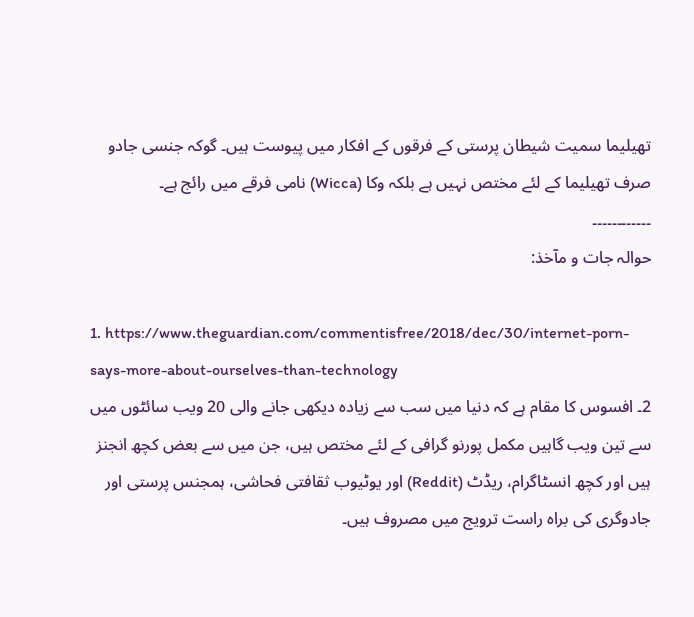تھیلیما سمیت شیطان پرستی کے فرقوں کے افکار میں پیوست ہیں۔ گوکہ جنسی جادو صرف تھیلیما کے لئے مختص نہیں ہے بلکہ وکا (Wicca) نامی فرقے میں رائج ہے۔
۔۔۔۔۔۔۔۔۔۔۔۔
حوالہ جات و مآخذ:

1. https://www.theguardian.com/commentisfree/2018/dec/30/internet-porn-says-more-about-ourselves-than-technology
2۔ افسوس کا مقام ہے کہ دنیا میں سب سے زیادہ دیکھی جانے والی 20 ویب سائٹوں میں سے تین ویب گاہیں مکمل پورنو گرافی کے لئے مختص ہیں، جن میں سے بعض کچھ انجنز ہیں اور کچھ انسٹاگرام، ریڈٹ (Reddit) اور یوٹیوب ثقافتی فحاشی، ہمجنس پرستی اور جادوگری کی براہ راست ترویج میں مصروف ہیں۔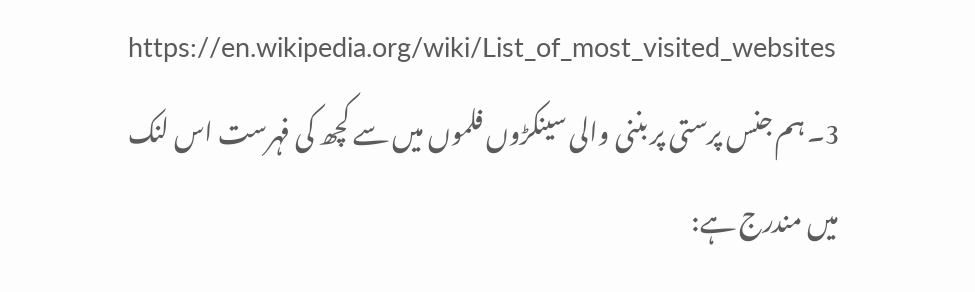https://en.wikipedia.org/wiki/List_of_most_visited_websites
3۔ ہم جنس پرستی پر بننی والی سینکڑوں فلموں میں سے کچھ کی فہرست اس لنک میں مندرج ہے: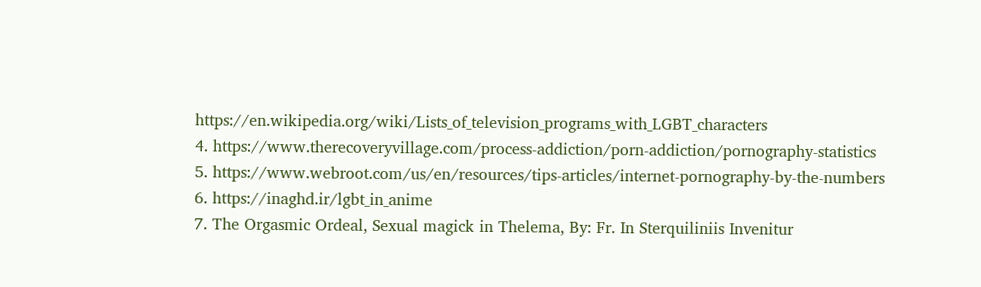https://en.wikipedia.org/wiki/Lists_of_television_programs_with_LGBT_characters
4. https://www.therecoveryvillage.com/process-addiction/porn-addiction/pornography-statistics
5. https://www.webroot.com/us/en/resources/tips-articles/internet-pornography-by-the-numbers
6. https://inaghd.ir/lgbt_in_anime
7. The Orgasmic Ordeal, Sexual magick in Thelema, By: Fr. In Sterquiliniis Invenitur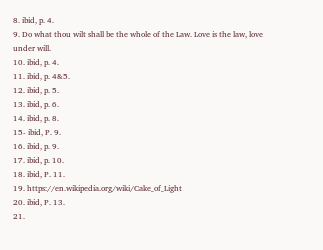8. ibid, p. 4.
9. Do what thou wilt shall be the whole of the Law. Love is the law, love under will.
10. ibid, p. 4.
11. ibid, p. 4&5.
12. ibid, p. 5.
13. ibid, p. 6.
14. ibid, p. 8.
15- ibid, P. 9.
16. ibid, p. 9.
17. ibid, p. 10.
18. ibid, P. 11.
19. https://en.wikipedia.org/wiki/Cake_of_Light
20. ibid, P. 13.
21.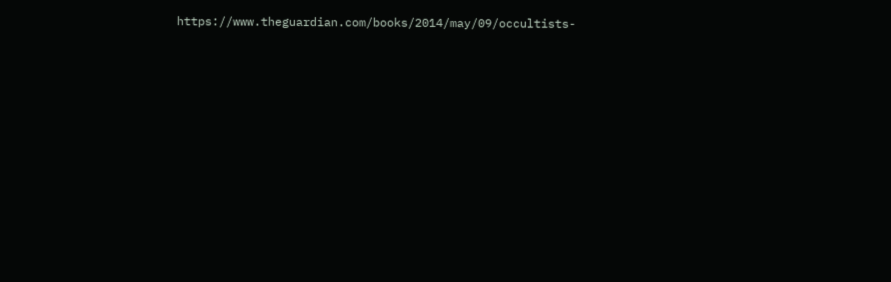https://www.theguardian.com/books/2014/may/09/occultists-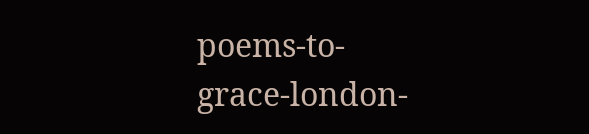poems-to-grace-london-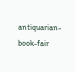antiquarian-book-fair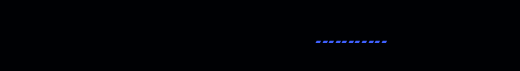۔۔۔۔۔۔۔۔۔۔۔